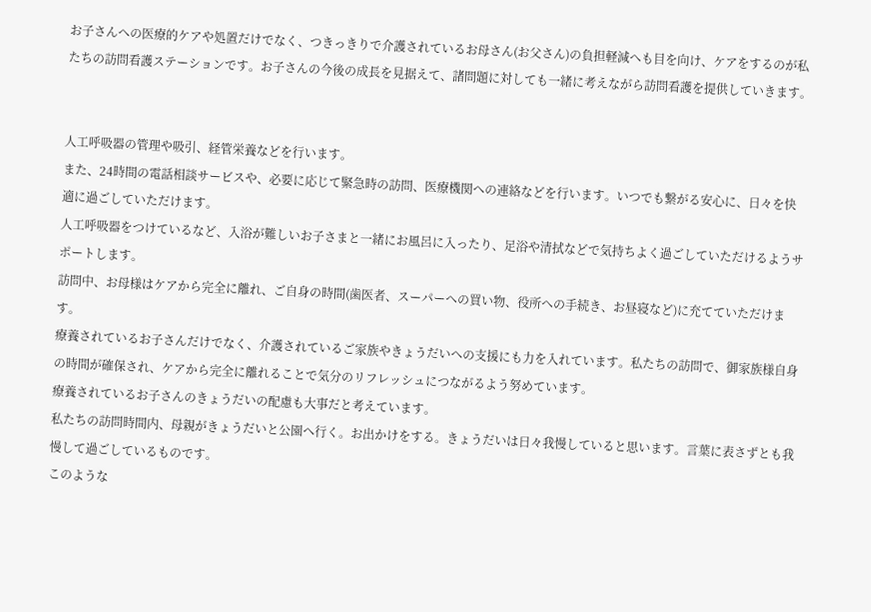お子さんへの医療的ケアや処置だけでなく、つきっきりで介護されているお母さん(お父さん)の負担軽減へも目を向け、ケアをするのが私たちの訪問看護ステーションです。お子さんの今後の成長を見据えて、諸問題に対しても一緒に考えながら訪問看護を提供していきます。


人工呼吸器の管理や吸引、経管栄養などを行います。
また、24時間の電話相談サービスや、必要に応じて緊急時の訪問、医療機関への連絡などを行います。いつでも繋がる安心に、日々を快適に過ごしていただけます。
人工呼吸器をつけているなど、入浴が難しいお子さまと一緒にお風呂に入ったり、足浴や清拭などで気持ちよく過ごしていただけるようサポートします。
訪問中、お母様はケアから完全に離れ、ご自身の時間(歯医者、スーパーへの買い物、役所への手続き、お昼寝など)に充てていただけます。
療養されているお子さんだけでなく、介護されているご家族やきょうだいへの支援にも力を入れています。私たちの訪問で、御家族様自身の時間が確保され、ケアから完全に離れることで気分のリフレッシュにつながるよう努めています。
療養されているお子さんのきょうだいの配慮も大事だと考えています。
私たちの訪問時間内、母親がきょうだいと公園へ行く。お出かけをする。きょうだいは日々我慢していると思います。言葉に表さずとも我慢して過ごしているものです。
このような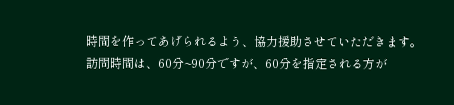時間を作ってあげられるよう、協力援助させていただきます。
訪問時間は、60分~90分ですが、60分を指定される方が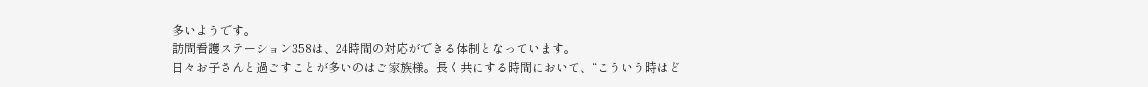多いようです。
訪問看護ステーション358は、24時間の対応ができる体制となっています。
日々お子さんと過ごすことが多いのはご家族様。長く共にする時間において、“こういう時はど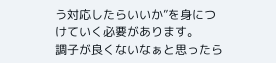う対応したらいいか”を身につけていく必要があります。
調子が良くないなぁと思ったら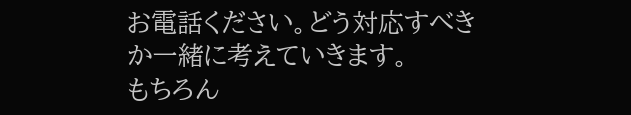お電話ください。どう対応すべきか一緒に考えていきます。
もちろん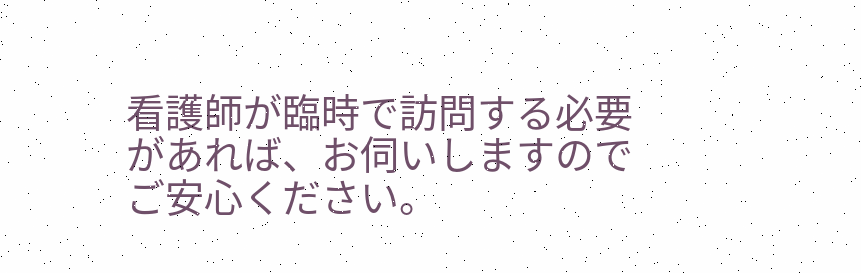看護師が臨時で訪問する必要があれば、お伺いしますのでご安心ください。